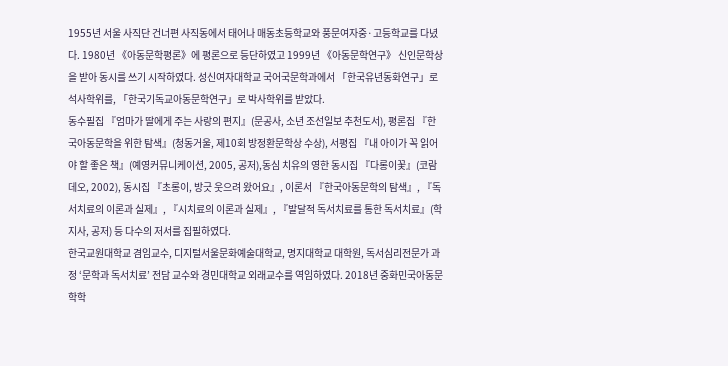1955년 서울 사직단 건너편 사직동에서 태어나 매동초등학교와 풍문여자중·고등학교를 다녔다. 1980년 《아동문학평론》에 평론으로 등단하였고 1999년 《아동문학연구》 신인문학상을 받아 동시를 쓰기 시작하였다. 성신여자대학교 국어국문학과에서 「한국유년동화연구」로 석사학위를, 「한국기독교아동문학연구」로 박사학위를 받았다.
동수필집 『엄마가 딸에게 주는 사랑의 편지』(문공사, 소년 조선일보 추천도서), 평론집 『한국아동문학을 위한 탐색』(청동거울, 제10회 방정환문학상 수상), 서평집 『내 아이가 꼭 읽어야 할 좋은 책』(예영커뮤니케이션, 2005, 공저),동심 치유의 영한 동시집 『다롱이꽃』(코람데오, 2002), 동시집 『초롱이, 방긋 웃으려 왔어요』, 이론서 『한국아동문학의 탐색』, 『독서치료의 이론과 실제』, 『시치료의 이론과 실제』, 『발달적 독서치료를 통한 독서치료』(학지사, 공저) 등 다수의 저서를 집필하였다.
한국교원대학교 겸임교수, 디지털서울문화예술대학교, 명지대학교 대학원, 독서심리전문가 과정 ‘문학과 독서치료’ 전담 교수와 경민대학교 외래교수를 역임하였다. 2018년 중화민국아동문학학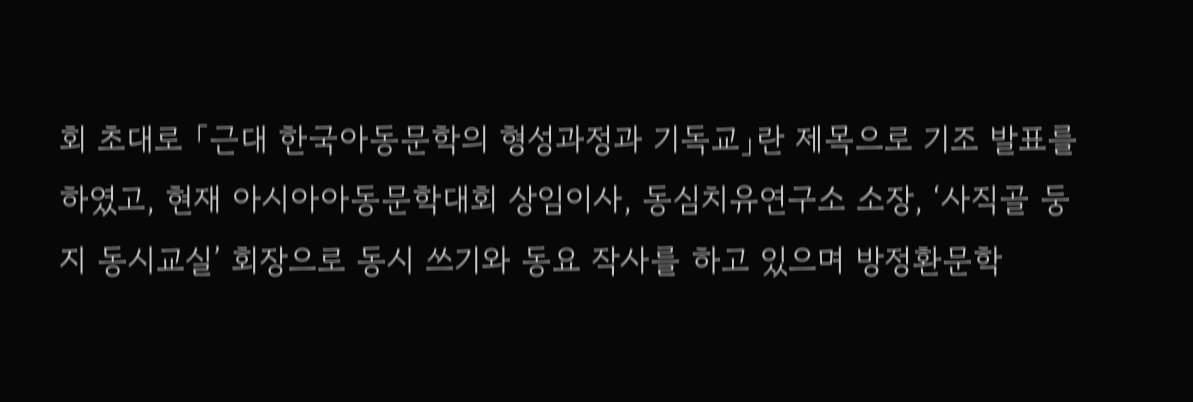회 초대로 「근대 한국아동문학의 형성과정과 기독교」란 제목으로 기조 발표를 하였고, 현재 아시아아동문학대회 상임이사, 동심치유연구소 소장, ‘사직골 둥지 동시교실’ 회장으로 동시 쓰기와 동요 작사를 하고 있으며 방정환문학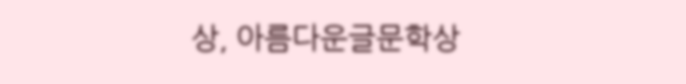상, 아름다운글문학상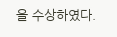을 수상하였다.